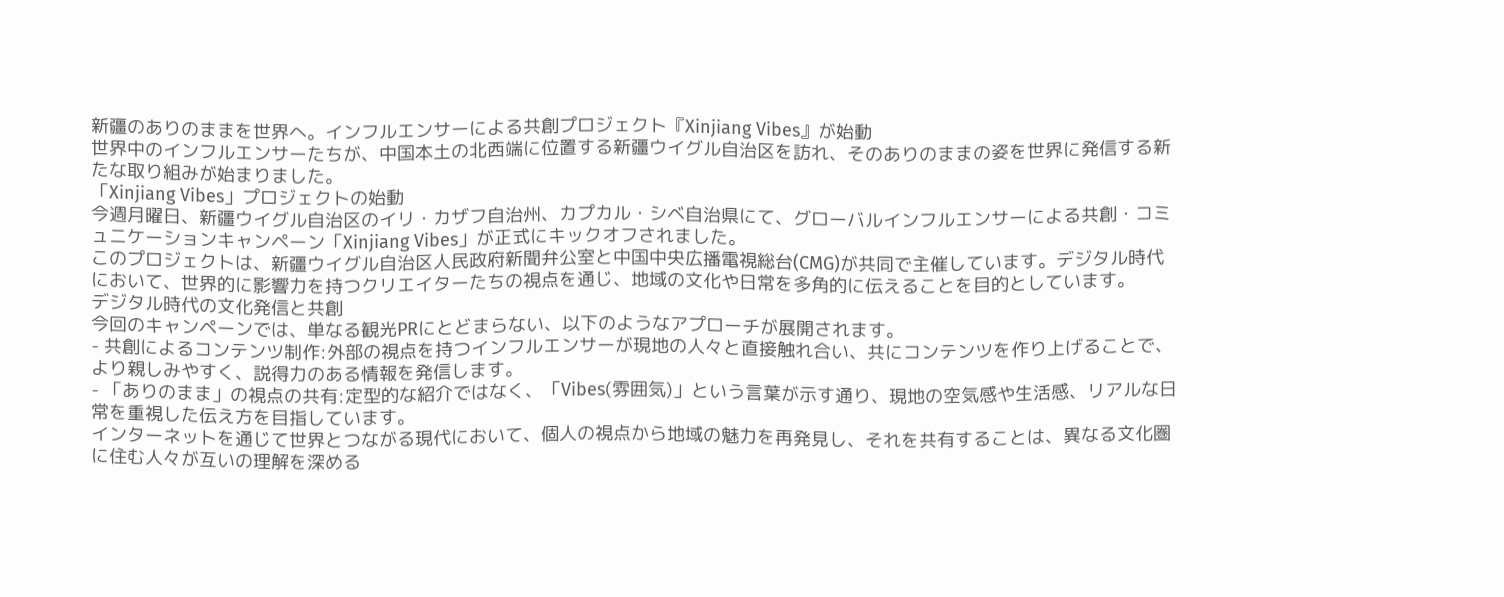新疆のありのままを世界へ。インフルエンサーによる共創プロジェクト『Xinjiang Vibes』が始動
世界中のインフルエンサーたちが、中国本土の北西端に位置する新疆ウイグル自治区を訪れ、そのありのままの姿を世界に発信する新たな取り組みが始まりました。
「Xinjiang Vibes」プロジェクトの始動
今週月曜日、新疆ウイグル自治区のイリ・カザフ自治州、カプカル・シベ自治県にて、グローバルインフルエンサーによる共創・コミュニケーションキャンペーン「Xinjiang Vibes」が正式にキックオフされました。
このプロジェクトは、新疆ウイグル自治区人民政府新聞弁公室と中国中央広播電視総台(CMG)が共同で主催しています。デジタル時代において、世界的に影響力を持つクリエイターたちの視点を通じ、地域の文化や日常を多角的に伝えることを目的としています。
デジタル時代の文化発信と共創
今回のキャンペーンでは、単なる観光PRにとどまらない、以下のようなアプローチが展開されます。
- 共創によるコンテンツ制作:外部の視点を持つインフルエンサーが現地の人々と直接触れ合い、共にコンテンツを作り上げることで、より親しみやすく、説得力のある情報を発信します。
- 「ありのまま」の視点の共有:定型的な紹介ではなく、「Vibes(雰囲気)」という言葉が示す通り、現地の空気感や生活感、リアルな日常を重視した伝え方を目指しています。
インターネットを通じて世界とつながる現代において、個人の視点から地域の魅力を再発見し、それを共有することは、異なる文化圏に住む人々が互いの理解を深める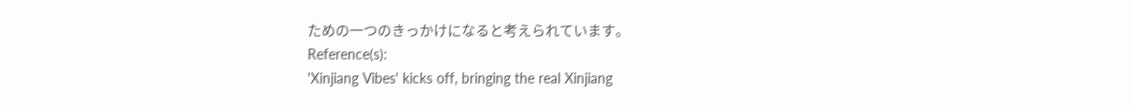ための一つのきっかけになると考えられています。
Reference(s):
'Xinjiang Vibes' kicks off, bringing the real Xinjiang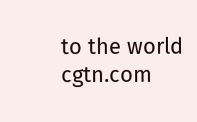to the world
cgtn.com